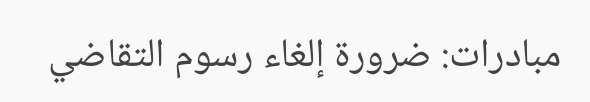مبادرات: ضرورة إلغاء رسوم التقاضي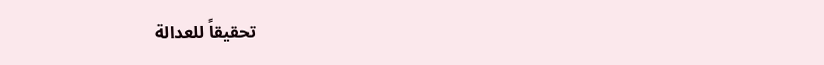تحقيقاً للعدالة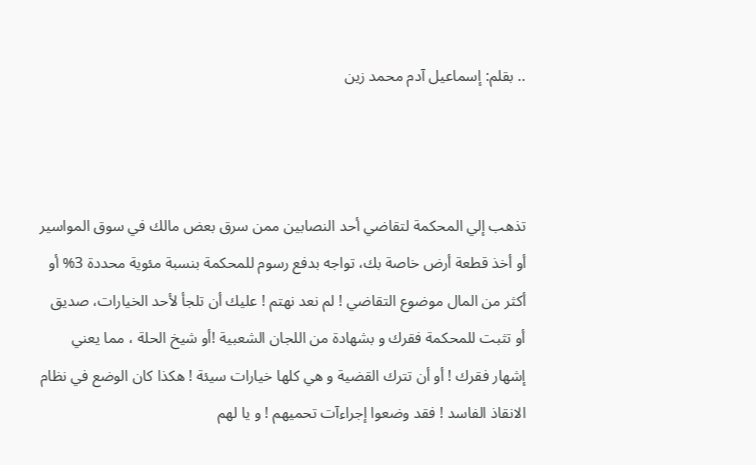.. بقلم: إسماعيل آدم محمد زين



تذهب إلي المحكمة لتقاضي أحد النصابين ممن سرق بعض مالك في سوق المواسير أو أخذ قطعة أرض خاصة بك، تواجه بدفع رسوم للمحكمة بنسبة مئوية محددة 3% أو أكثر من المال موضوع التقاضي ! لم نعد نهتم ! عليك أن تلجأ لأحد الخيارات، صديق أو تثبت للمحكمة فقرك و بشهادة من اللجان الشعبية !أو شيخ الحلة ، مما يعني إشهار فقرك ! أو أن تترك القضية و هي كلها خيارات سيئة ! هكذا كان الوضع في نظام الانقاذ الفاسد ! فقد وضعوا إجراءآت تحميهم ! و يا لهم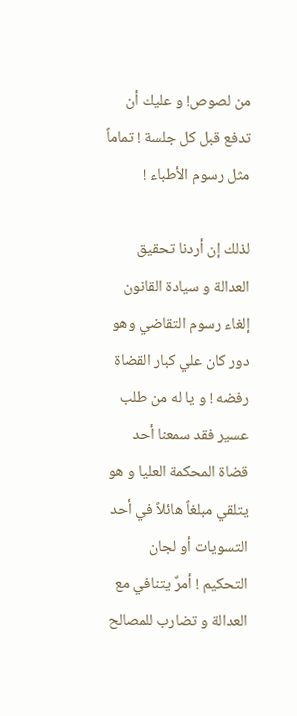من لصوص! و عليك أن تدفع قبل كل جلسة ! تماماً مثل رسوم الأطباء !

لذلك إن أردنا تحقيق العدالة و سيادة القانون إلغاء رسوم التقاضي وهو دور كان علي كبار القضاة رفضه ! و يا له من طلب عسير فقد سمعنا أحد قضاة المحكمة العليا و هو يتلقي مبلغاً هائلاً في أحد التسويات أو لجان التحكيم ! أمرٌ يتنافي مع العدالة و تضارب للمصالح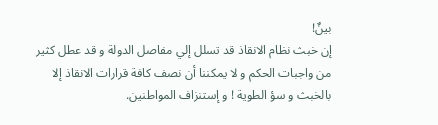بينٌ!
إن خبث نظام الانقاذ قد تسلل إلي مفاصل الدولة و قد عطل كثير من واجبات الحكم و لا يمكننا أن نصف كافة قرارات الانقاذ إلا بالخبث و سؤ الطوية ! و إستنزاف المواطنين.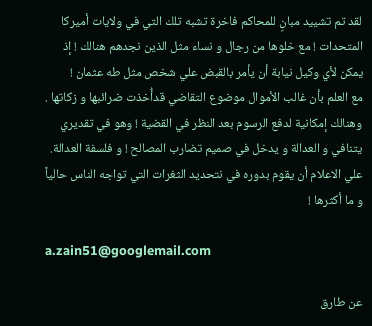لقد تم تشييد مبانٍ للمحاكم فاخرة تشبه تلك التي في ولايات أميركا المتحدات ! مع خلوها من رجال و نساء مثل الذين نجدهم هنالك ! إذ يمكن لأي وكيل نيابة أن يأمر بالقبض علي شخص مثل طه عثمان !
مع العلم بأن غالب الأموال موضوع التقاضي قدأُخذت ضرائبها و زكاتها . وهنالك إمكانية لدفع الرسوم بعد النظر في القضية ! وهو في تقديري يتنافي و العدالة و يدخل في صميم تضارب المصالح ! و فلسفة العدالة.
علي الاعلام أن يقوم بدوره في نتحديد الثغرات التي تواجه الناس حالياً و ما أكثرها !

a.zain51@googlemail.com

عن طارق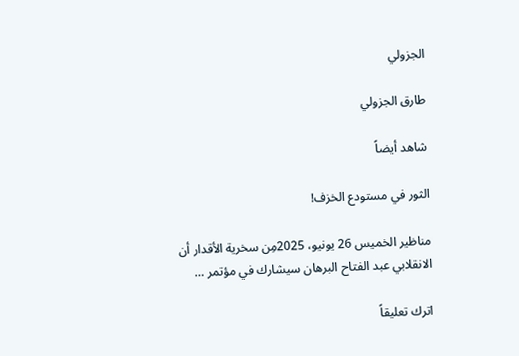الجزولي

طارق الجزولي

شاهد أيضاً

الثور في مستودع الخزف!

مناظير الخميس 26 يونيو، 2025مِن سخرية الأقدار أن الانقلابي عبد الفتاح البرهان سيشارك في مؤتمر …

اترك تعليقاً